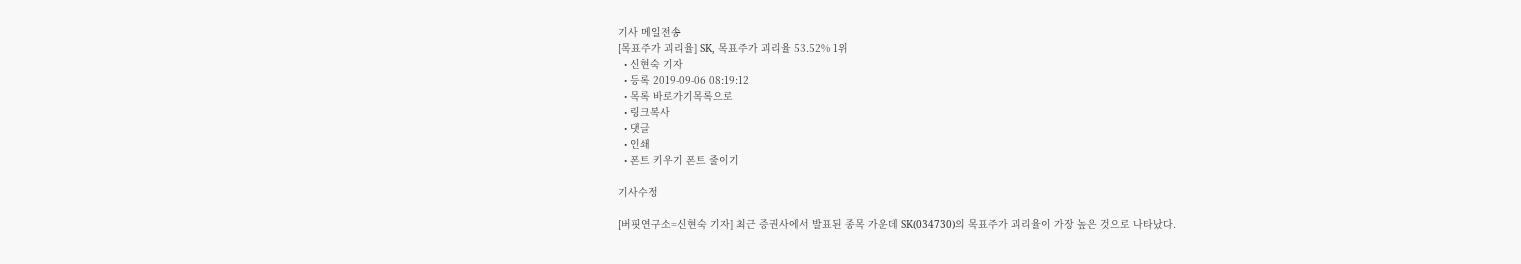기사 메일전송
[목표주가 괴리율] SK, 목표주가 괴리율 53.52% 1위
  • 신현숙 기자
  • 등록 2019-09-06 08:19:12
  • 목록 바로가기목록으로
  • 링크복사
  • 댓글
  • 인쇄
  • 폰트 키우기 폰트 줄이기

기사수정

[버핏연구소=신현숙 기자] 최근 증권사에서 발표된 종목 가운데 SK(034730)의 목표주가 괴리율이 가장 높은 것으로 나타났다.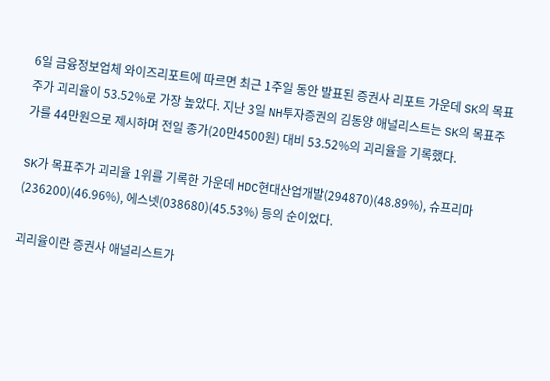6일 금융정보업체 와이즈리포트에 따르면 최근 1주일 동안 발표된 증권사 리포트 가운데 SK의 목표주가 괴리율이 53.52%로 가장 높았다. 지난 3일 NH투자증권의 김동양 애널리스트는 SK의 목표주가를 44만원으로 제시하며 전일 종가(20만4500원) 대비 53.52%의 괴리율을 기록했다.

SK가 목표주가 괴리율 1위를 기록한 가운데 HDC현대산업개발(294870)(48.89%), 슈프리마(236200)(46.96%), 에스넷(038680)(45.53%) 등의 순이었다.

괴리율이란 증권사 애널리스트가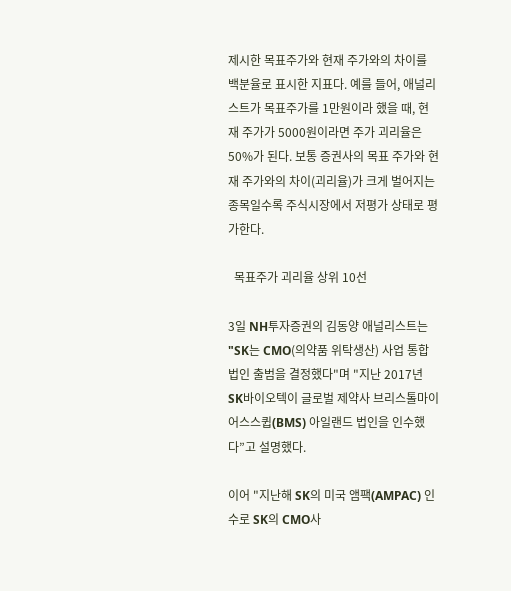제시한 목표주가와 현재 주가와의 차이를 백분율로 표시한 지표다. 예를 들어, 애널리스트가 목표주가를 1만원이라 했을 때, 현재 주가가 5000원이라면 주가 괴리율은 50%가 된다. 보통 증권사의 목표 주가와 현재 주가와의 차이(괴리율)가 크게 벌어지는 종목일수록 주식시장에서 저평가 상태로 평가한다.

  목표주가 괴리율 상위 10선

3일 NH투자증권의 김동양 애널리스트는 "SK는 CMO(의약품 위탁생산) 사업 통합법인 출범을 결정했다"며 "지난 2017년 SK바이오텍이 글로벌 제약사 브리스톨마이어스스큅(BMS) 아일랜드 법인을 인수했다”고 설명했다.

이어 "지난해 SK의 미국 앰팩(AMPAC) 인수로 SK의 CMO사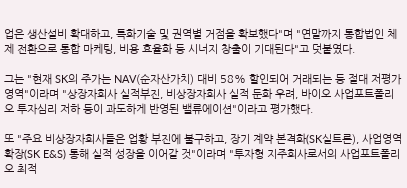업은 생산설비 확대하고, 특화기술 및 권역별 거점을 확보했다"며 "연말까지 통합법인 체제 전환으로 통합 마케팅, 비용 효율화 등 시너지 창출이 기대된다"고 덧붙였다.

그는 "현재 SK의 주가는 NAV(순자산가치) 대비 58% 할인되어 거래되는 등 절대 저평가 영역"이라며 "상장자회사 실적부진, 비상장자회사 실적 둔화 우려, 바이오 사업포트폴리오 투자심리 저하 등이 과도하게 반영된 밸류에이션"이라고 평가했다.

또 "주요 비상장자회사들은 업황 부진에 불구하고, 장기 계약 본격화(SK실트론), 사업영역 확장(SK E&S) 통해 실적 성장을 이어갈 것"이라며 "투자형 지주회사로서의 사업포트폴리오 최적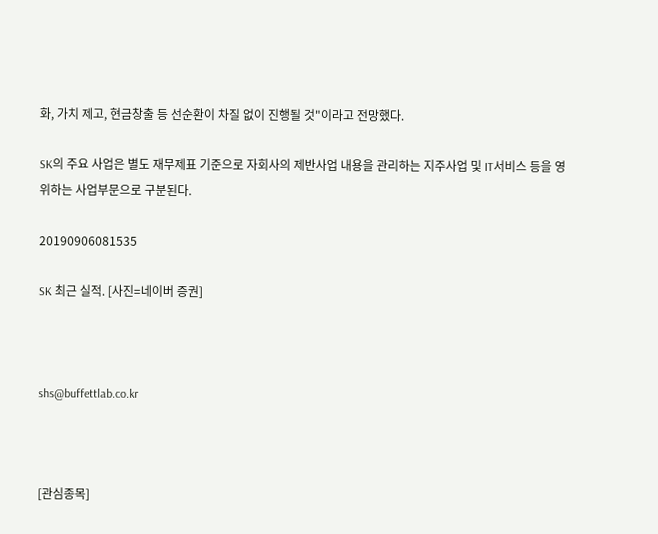화, 가치 제고, 현금창출 등 선순환이 차질 없이 진행될 것"이라고 전망했다.

SK의 주요 사업은 별도 재무제표 기준으로 자회사의 제반사업 내용을 관리하는 지주사업 및 IT서비스 등을 영위하는 사업부문으로 구분된다.

20190906081535

SK 최근 실적. [사진=네이버 증권]



shs@buffettlab.co.kr



[관심종목]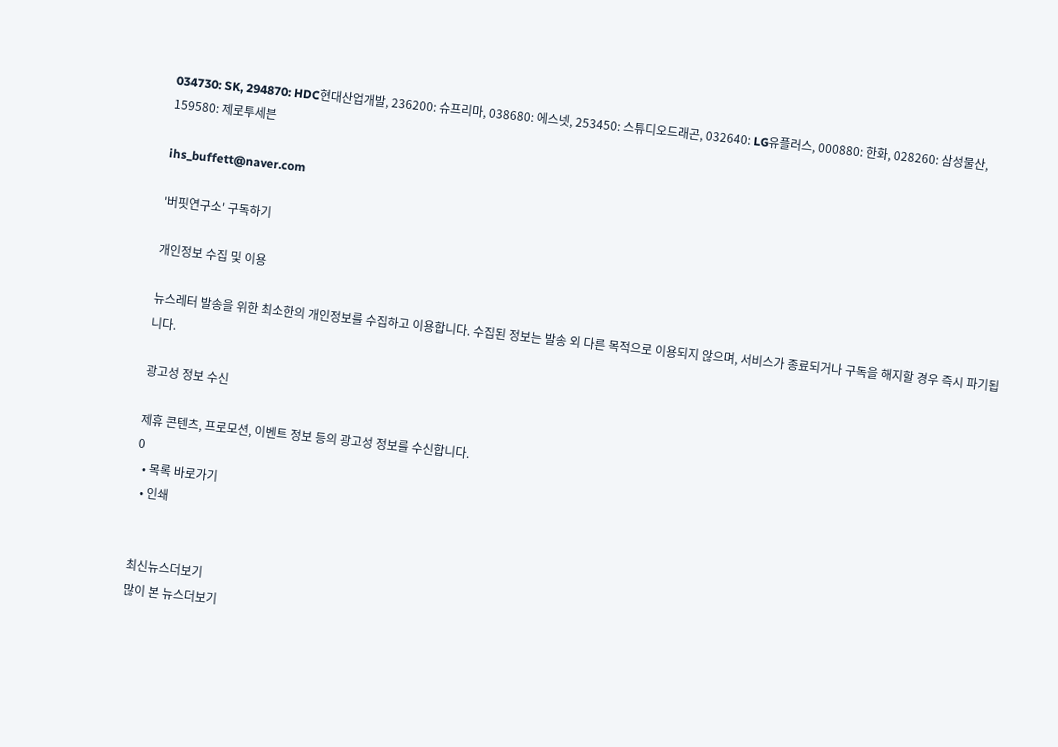034730: SK, 294870: HDC현대산업개발, 236200: 슈프리마, 038680: 에스넷, 253450: 스튜디오드래곤, 032640: LG유플러스, 000880: 한화, 028260: 삼성물산, 159580: 제로투세븐

ihs_buffett@naver.com

'버핏연구소' 구독하기

개인정보 수집 및 이용

뉴스레터 발송을 위한 최소한의 개인정보를 수집하고 이용합니다. 수집된 정보는 발송 외 다른 목적으로 이용되지 않으며, 서비스가 종료되거나 구독을 해지할 경우 즉시 파기됩니다.

광고성 정보 수신

제휴 콘텐츠, 프로모션, 이벤트 정보 등의 광고성 정보를 수신합니다.
0
  • 목록 바로가기
  • 인쇄


최신뉴스더보기
많이 본 뉴스더보기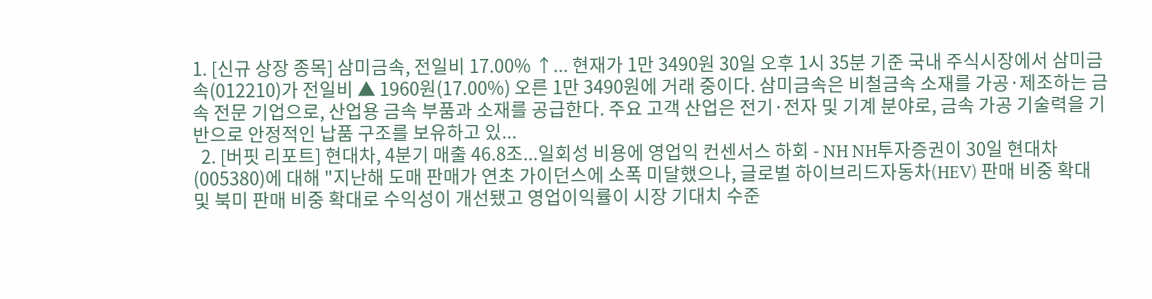1. [신규 상장 종목] 삼미금속, 전일비 17.00% ↑... 현재가 1만 3490원 30일 오후 1시 35분 기준 국내 주식시장에서 삼미금속(012210)가 전일비 ▲ 1960원(17.00%) 오른 1만 3490원에 거래 중이다. 삼미금속은 비철금속 소재를 가공·제조하는 금속 전문 기업으로, 산업용 금속 부품과 소재를 공급한다. 주요 고객 산업은 전기·전자 및 기계 분야로, 금속 가공 기술력을 기반으로 안정적인 납품 구조를 보유하고 있...
  2. [버핏 리포트] 현대차, 4분기 매출 46.8조...일회성 비용에 영업익 컨센서스 하회 - NH NH투자증권이 30일 현대차(005380)에 대해 "지난해 도매 판매가 연초 가이던스에 소폭 미달했으나, 글로벌 하이브리드자동차(HEV) 판매 비중 확대 및 북미 판매 비중 확대로 수익성이 개선됐고 영업이익률이 시장 기대치 수준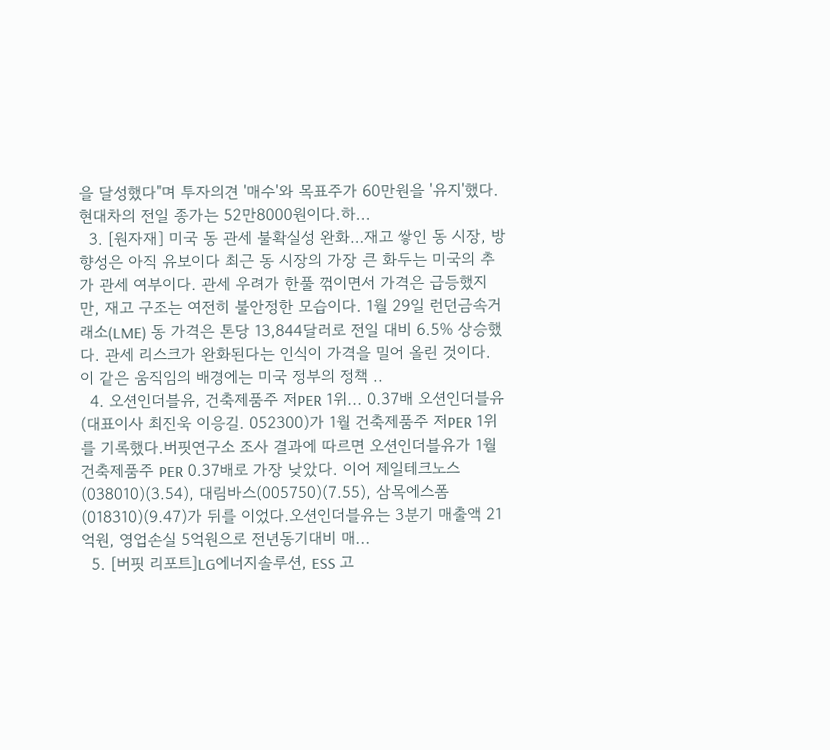을 달성했다"며 투자의견 '매수'와 목표주가 60만원을 '유지'했다. 현대차의 전일 종가는 52만8000원이다.하...
  3. [원자재] 미국 동 관세 불확실성 완화…재고 쌓인 동 시장, 방향성은 아직 유보이다 최근 동 시장의 가장 큰 화두는 미국의 추가 관세 여부이다. 관세 우려가 한풀 꺾이면서 가격은 급등했지만, 재고 구조는 여전히 불안정한 모습이다. 1월 29일 런던금속거래소(LME) 동 가격은 톤당 13,844달러로 전일 대비 6.5% 상승했다. 관세 리스크가 완화된다는 인식이 가격을 밀어 올린 것이다. 이 같은 움직임의 배경에는 미국 정부의 정책 ..
  4. 오션인더블유, 건축제품주 저PER 1위... 0.37배 오션인더블유(대표이사 최진욱 이응길. 052300)가 1월 건축제품주 저PER 1위를 기록했다.버핏연구소 조사 결과에 따르면 오션인더블유가 1월 건축제품주 PER 0.37배로 가장 낮았다. 이어 제일테크노스(038010)(3.54), 대림바스(005750)(7.55), 삼목에스폼(018310)(9.47)가 뒤를 이었다.오션인더블유는 3분기 매출액 21억원, 영업손실 5억원으로 전년동기대비 매...
  5. [버핏 리포트]LG에너지솔루션, ESS 고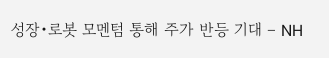성장•로봇 모멘텀 통해 주가 반등 기대 – NH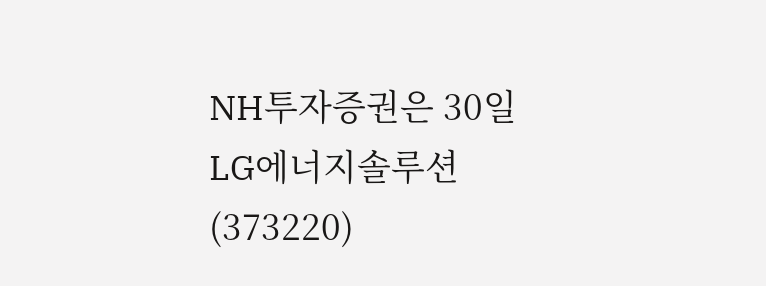NH투자증권은 30일 LG에너지솔루션(373220)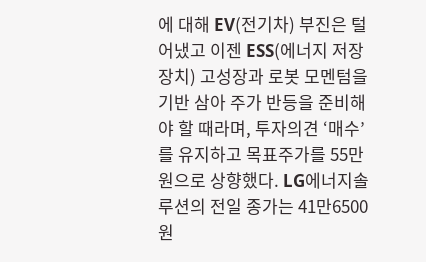에 대해 EV(전기차) 부진은 털어냈고 이젠 ESS(에너지 저장 장치) 고성장과 로봇 모멘텀을 기반 삼아 주가 반등을 준비해야 할 때라며, 투자의견 ‘매수’를 유지하고 목표주가를 55만원으로 상향했다. LG에너지솔루션의 전일 종가는 41만6500원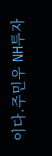이다.주민우 NH투자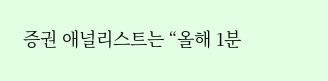증권 애널리스트는 “올해 1분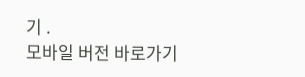기 .
모바일 버전 바로가기